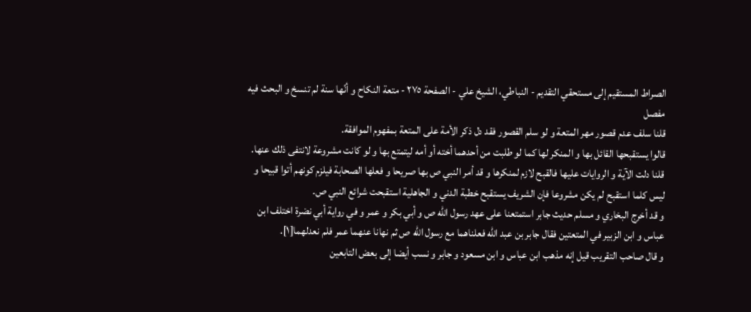الصراط المستقيم إلى مستحقي التقديم - النباطي، الشيخ علي - الصفحة ٢٧٥ - متعة النكاح و أنّها سنة لم تنسخ و البحث فيه مفصل
قلنا سلف عدم قصور مهر المتعة و لو سلم القصور فقد دل ذكر الأمة على المتعة بمفهوم الموافقة.
قالوا يستقبحها القائل بها و المنكر لها كما لو طلبت من أحدهما أخته أو أمه ليتمتع بها و لو كانت مشروعة لانتفى ذلك عنها.
قلنا دلت الآية و الروايات عليها فالقبح لازم لمنكرها و قد أمر النبي ص بها صريحا و فعلها الصحابة فيلزم كونهم أتوا قبيحا و ليس كلما استقبح لم يكن مشروعا فإن الشريف يستقبح خطبة الدني و الجاهلية استقبحت شرائع النبي ص.
و قد أخرج البخاري و مسلم حديث جابر استمتعنا على عهد رسول الله ص و أبي بكر و عمر و في رواية أبي نضرة اختلف ابن عباس و ابن الزبير في المتعتين فقال جابر بن عبد الله فعلناهما مع رسول الله ص ثم نهانا عنهما عمر فلم نعدلهما[١].
و قال صاحب التقريب قيل إنه مذهب ابن عباس و ابن مسعود و جابر و نسب أيضا إلى بعض التابعين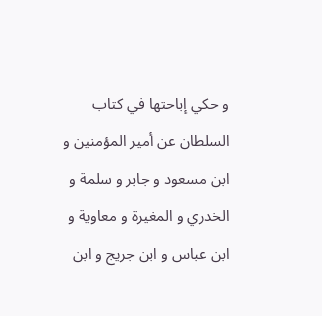و حكي إباحتها في كتاب السلطان عن أمير المؤمنين و ابن مسعود و جابر و سلمة و الخدري و المغيرة و معاوية و ابن عباس و ابن جريج و ابن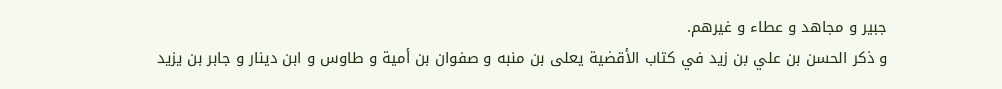جبير و مجاهد و عطاء و غيرهم.
و ذكر الحسن بن علي بن زيد في كتاب الأقضية يعلى بن منبه و صفوان بن أمية و طاوس و ابن دينار و جابر بن يزيد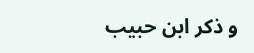و ذكر ابن حبيب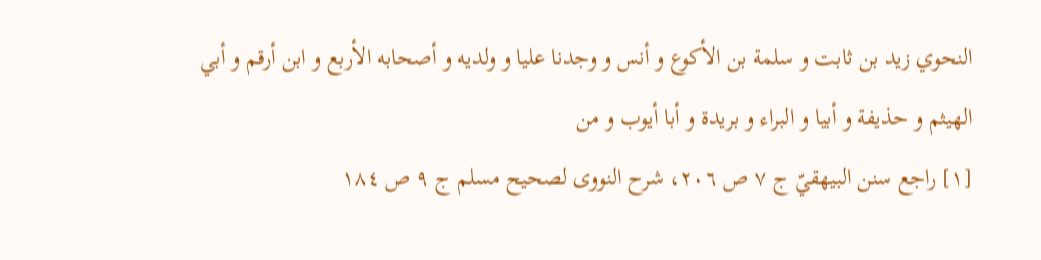النحوي زيد بن ثابت و سلمة بن الأكوع و أنس و وجدنا عليا و ولديه و أصحابه الأربع و ابن أرقم و أبي الهيثم و حذيفة و أبيا و البراء و بريدة و أبا أيوب و من
[١] راجع سنن البيهقيّ ج ٧ ص ٢٠٦، شرح النووى لصحيح مسلم ج ٩ ص ١٨٤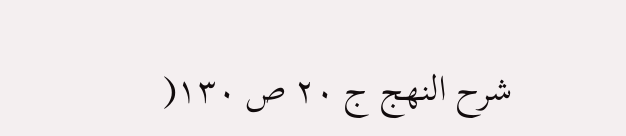شرح النهج ج ٢٠ ص ١٣٠(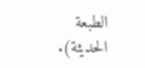الطبعة الحديثة).